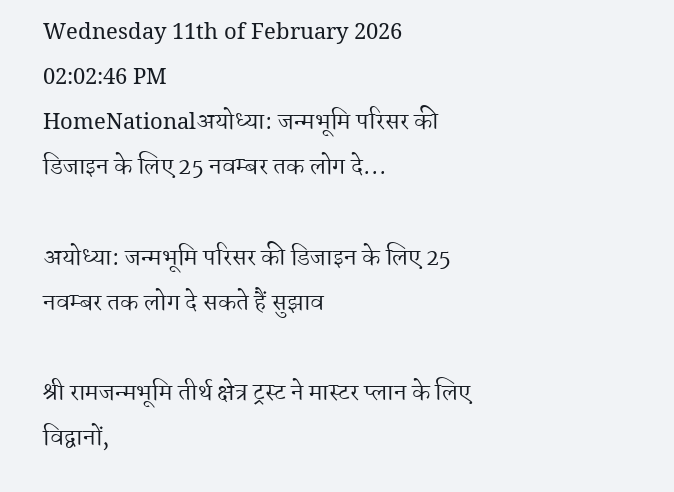Wednesday 11th of February 2026 02:02:46 PM
HomeNationalअयोध्या: जन्मभूमि परिसर की डिजाइन के लिए 25 नवम्बर तक लोग दे...

अयोध्या: जन्मभूमि परिसर की डिजाइन के लिए 25 नवम्बर तक लोग दे सकते हैं सुझाव

श्री रामजन्मभूमि तीर्थ क्षेत्र ट्रस्ट ने मास्टर प्लान के लिए विद्वानों,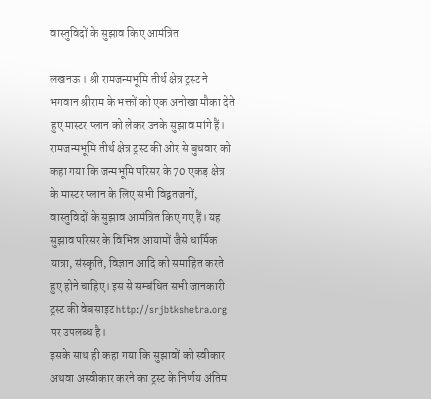वास्तुविदों के सुझाव किए आमंत्रित

लखनऊ । श्री रामजन्मभूमि तीर्थ क्षेत्र ट्रस्ट ने भगवान श्रीराम के भक्तों को एक अनोखा मौका देते हुए मास्टर प्लान को लेकर उनके सुझाव मांगे हैं।
रामजन्मभूमि तीर्थ क्षेत्र ट्रस्ट की ओर से बुधवार को कहा गया कि जन्मभूमि परिसर के 70 एकड़ क्षेत्र के मास्टर प्लान के लिए सभी विद्वतजनों, वास्तुविदों के सुझाव आमंत्रित किए गए हैं। यह सुझाव परिसर के विभिन्न आयामों जैसे धार्मिक यात्रा, संस्कृति, विज्ञान आदि को समाहित करते हुए होने चाहिए। इस से सम्बंधित सभी जानकारी ट्रस्ट की वेबसाइट http://srjbtkshetra.org पर उपलब्ध है।
इसके साथ ही कहा गया कि सुझावों को स्वीकार अथवा अस्वीकार करने का ट्रस्ट के निर्णय अंतिम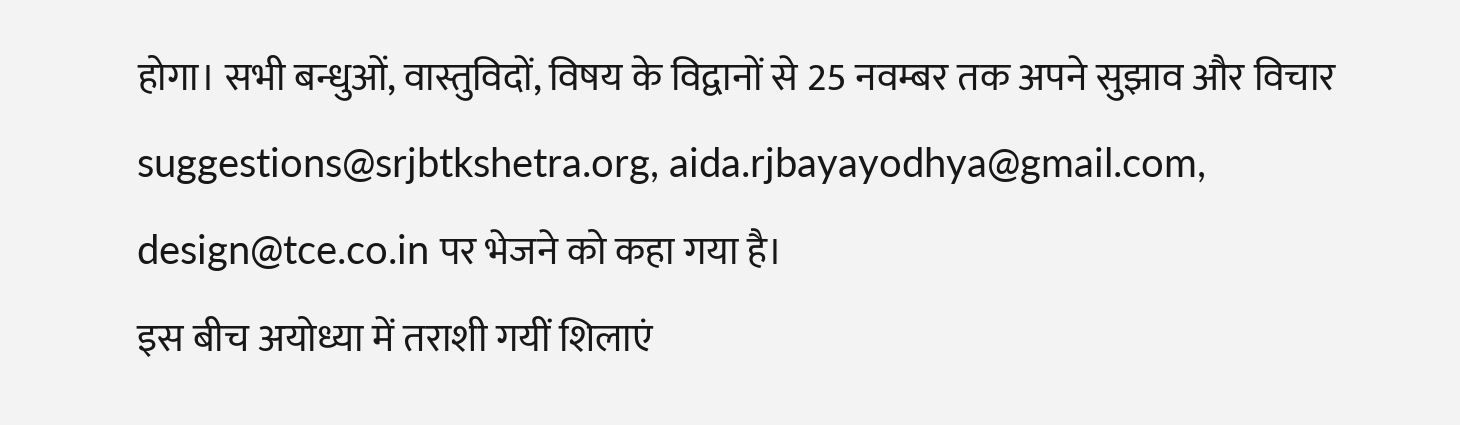होगा। सभी बन्धुओं, वास्तुविदों, विषय के विद्वानों से 25 नवम्बर तक अपने सुझाव और विचार suggestions@srjbtkshetra.org, aida.rjbayayodhya@gmail.com, design@tce.co.in पर भेजने को कहा गया है।
इस बीच अयोध्या में तराशी गयीं शिलाएं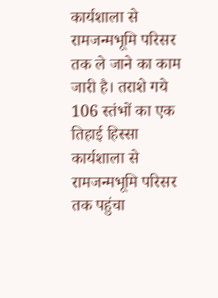कार्यशाला से रामजन्मभूमि परिसर तक ले जाने का काम जारी है। तराशे गये 106 स्तंभों का एक तिहाई हिस्सा कार्यशाला से रामजन्मभूमि परिसर तक पहुंचा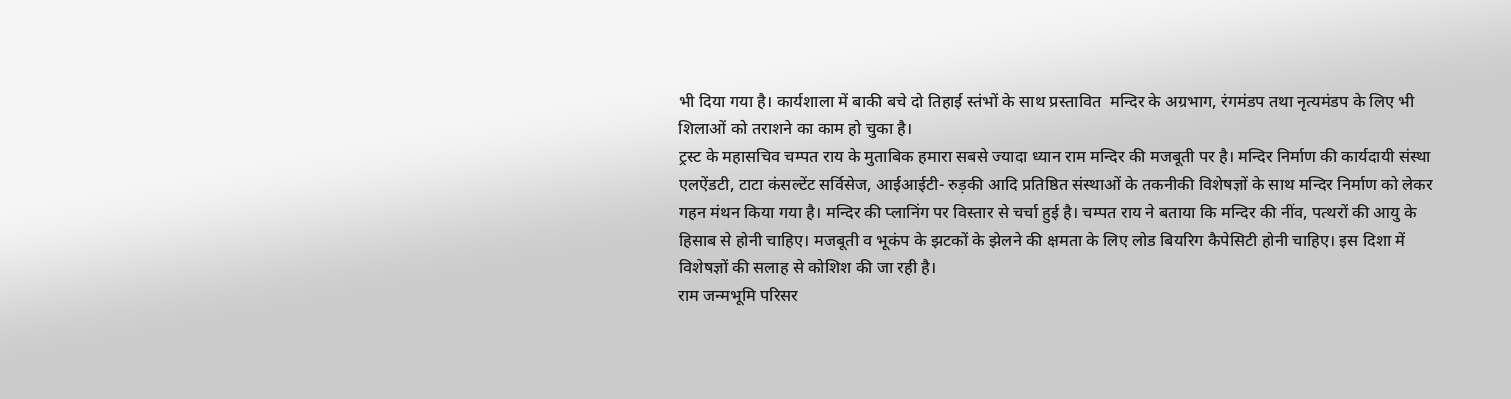भी दिया गया है। कार्यशाला में बाकी बचे दो तिहाई स्तंभों के साथ प्रस्तावित  मन्दिर के अग्रभाग, रंगमंडप तथा नृत्यमंडप के लिए भी शिलाओं को तराशने का काम हो चुका है।
ट्रस्ट के महासचिव चम्पत राय के मुताबिक हमारा सबसे ज्यादा ध्यान राम मन्दिर की मजबूती पर है। मन्दिर निर्माण की कार्यदायी संस्था एलऐंडटी, टाटा कंसल्टेंट सर्विसेज, आईआईटी- रुड़की आदि प्रतिष्ठित संस्थाओं के तकनीकी विशेषज्ञों के साथ मन्दिर निर्माण को लेकर गहन मंथन किया गया है। मन्दिर की प्लानिंग पर विस्तार से चर्चा हुई है। चम्पत राय ने बताया कि मन्दिर की नींव, पत्थरों की आयु के हिसाब से होनी चाहिए। मजबूती व भूकंप के झटकों के झेलने की क्षमता के लिए लोड बियरिग कैपेसिटी होनी चाहिए। इस दिशा में विशेषज्ञों की सलाह से कोशिश की जा रही है।
राम जन्मभूमि परिसर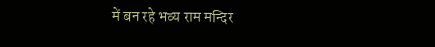में बन रहे भव्य राम मन्दिर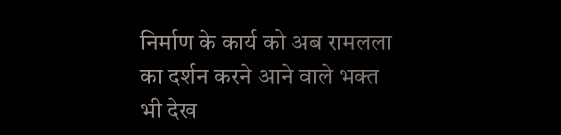निर्माण के कार्य को अब रामलला का दर्शन करने आने वाले भक्त भी देख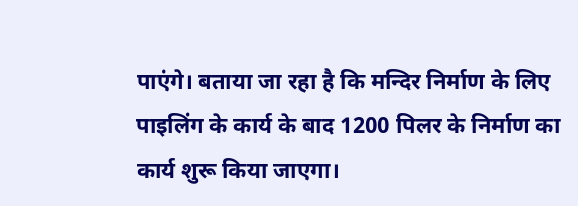पाएंगे। बताया जा रहा है कि मन्दिर निर्माण के लिए पाइलिंग के कार्य के बाद 1200 पिलर के निर्माण का कार्य शुरू किया जाएगा।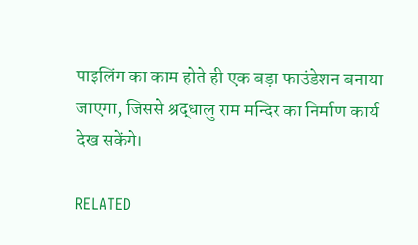पाइलिंग का काम होते ही एक बड़ा फाउंडेशन बनाया जाएगा, जिससे श्रद्धालु राम मन्दिर का निर्माण कार्य देख सकेंगे।

RELATED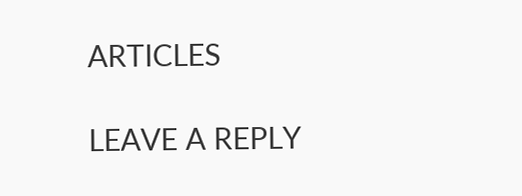ARTICLES

LEAVE A REPLY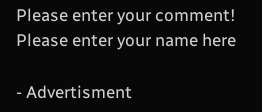Please enter your comment!
Please enter your name here

- Advertisment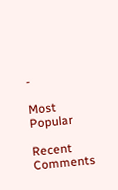-

Most Popular

Recent Comments